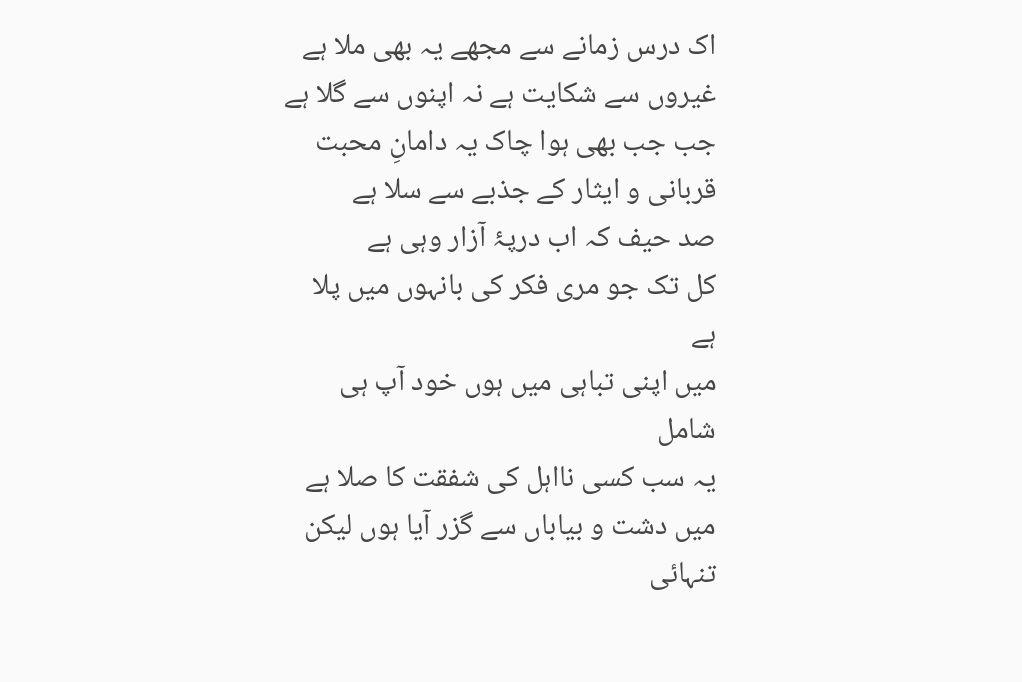اک درس زمانے سے مجھے یہ بھی ملا ہے
غیروں سے شکایت ہے نہ اپنوں سے گلا ہے
جب جب بھی ہوا چاک یہ دامانِ محبت
قربانی و ایثار کے جذبے سے سلا ہے
صد حیف کہ اب درپۂ آزار وہی ہے
کل تک جو مری فکر کی بانہوں میں پلا ہے
میں اپنی تباہی میں ہوں خود آپ ہی شامل
یہ سب کسی نااہل کی شفقت کا صلا ہے
میں دشت و بیاباں سے گزر آیا ہوں لیکن
تنہائی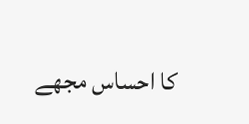کا احساس مجھے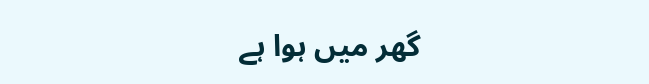گھر میں ہوا ہے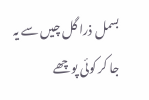بسمل ذرا گل چیں سے یہ جا کر کوئی پوچھے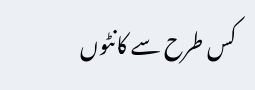کس طرح سے کانٹوں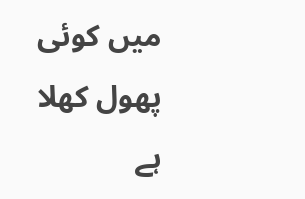میں کوئی پھول کھلا ہے